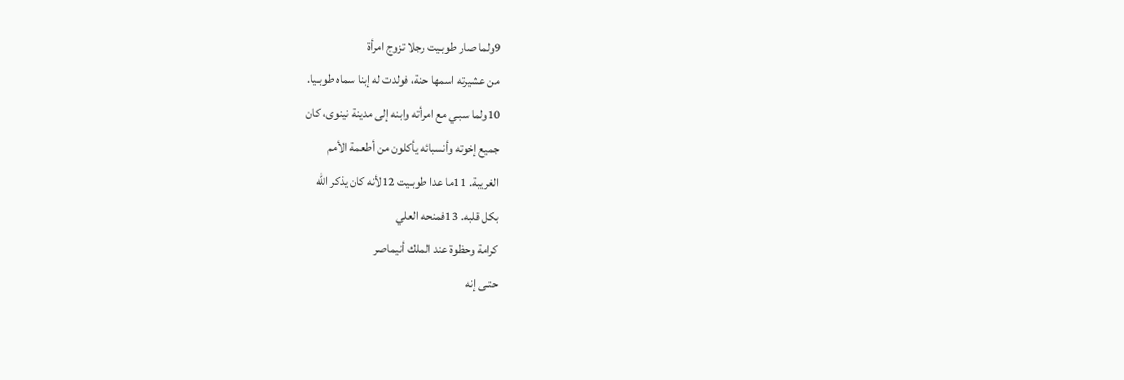9ولما صار طوبـيت رجلا تزوج امرأة
من عشيرته اسمها حنة، فولدت له إبنا سماه طوبـيا.
10ولما سبـي مع امرأته وابنه إلى مدينة نينوى، كان
جميع إخوته وأنسبائه يأكلون من أطعمة الأمم
الغريبة. 11ما عدا طوبـيت 12لأنه كان يذكر الله
بكل قلبه. 13فمنحه العلي
كرامة وحظوة عند الملك أنيماصر
حتـى إنه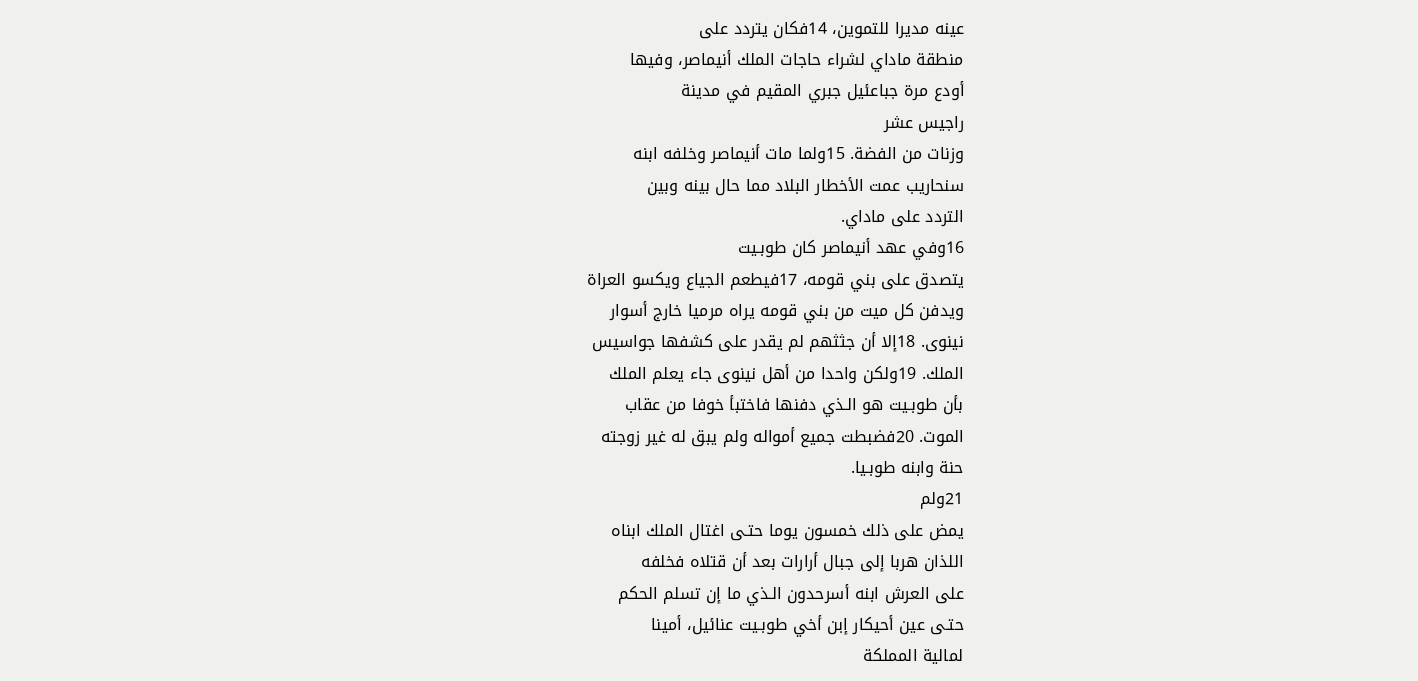عينه مديرا للتموين، 14فكان يتردد على
منطقة ماداي لشراء حاجات الملك أنيماصر، وفيها
أودع مرة جباعئيل جبري المقيم في مدينة
راجيس عشر
وزنات من الفضة. 15ولما مات أنيماصر وخلفه ابنه
سنحاريب عمت الأخطار البلاد مما حال بينه وبين
التردد على ماداي.
16وفي عهد أنيماصر كان طوبـيت
يتصدق على بني قومه، 17فيطعم الجياع ويكسو العراة
ويدفن كل ميت من بني قومه يراه مرميا خارج أسوار
نينوى. 18إلا أن جثثهم لم يقدر على كشفها جواسيس
الملك. 19ولكن واحدا من أهل نينوى جاء يعلم الملك
بأن طوبـيت هو الـذي دفنها فاختبأ خوفا من عقاب
الموت. 20فضبطت جميع أمواله ولم يبق له غير زوجته
حنة وابنه طوبـيا.
21ولم
يمض على ذلك خمسون يوما حتـى اغتال الملك ابناه
اللذان هربا إلى جبال أرارات بعد أن قتلاه فخلفه
على العرش ابنه أسرحدون الـذي ما إن تسلم الحكم
حتـى عين أحيكار إبن أخي طوبـيت عنائيل، أمينا
لمالية المملكة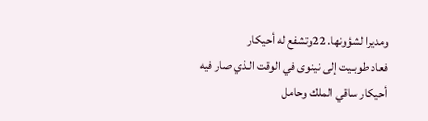ومديرا لشؤونها. 22وتشفع له أحيكار
فعاد طوبـيت إلى نينوى في الوقت الـذي صار فيه
أحيكار ساقي الملك وحامل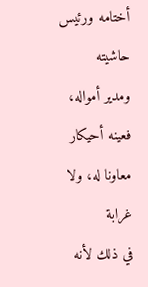أختامه ورئيس حاشيته
ومدير أمواله، فعينه أحيكار معاونا له، ولا غرابة
في ذلك لأنه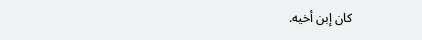كان إبن أخيه.